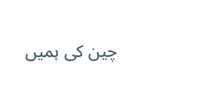چین کی ہمیں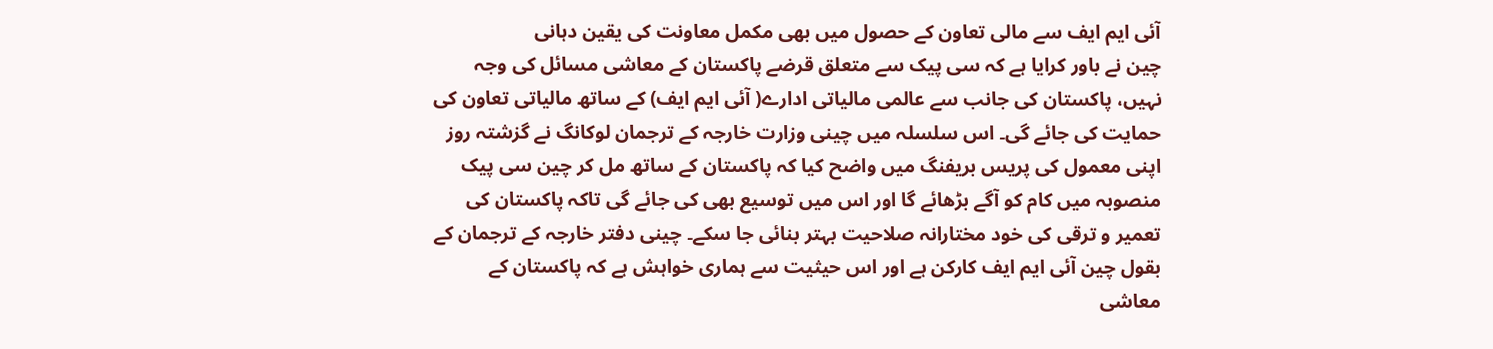آئی ایم ایف سے مالی تعاون کے حصول میں بھی مکمل معاونت کی یقین دہانی
چین نے باور کرایا ہے کہ سی پیک سے متعلق قرضے پاکستان کے معاشی مسائل کی وجہ نہیں، پاکستان کی جانب سے عالمی مالیاتی ادارے( آئی ایم ایف) کے ساتھ مالیاتی تعاون کی حمایت کی جائے گی۔ اس سلسلہ میں چینی وزارت خارجہ کے ترجمان لوکانگ نے گزشتہ روز اپنی معمول کی پریس بریفنگ میں واضح کیا کہ پاکستان کے ساتھ مل کر چین سی پیک منصوبہ میں کام کو آگے بڑھائے گا اور اس میں توسیع بھی کی جائے گی تاکہ پاکستان کی تعمیر و ترقی کی خود مختارانہ صلاحیت بہتر بنائی جا سکے۔ چینی دفتر خارجہ کے ترجمان کے بقول چین آئی ایم ایف کارکن ہے اور اس حیثیت سے ہماری خواہش ہے کہ پاکستان کے معاشی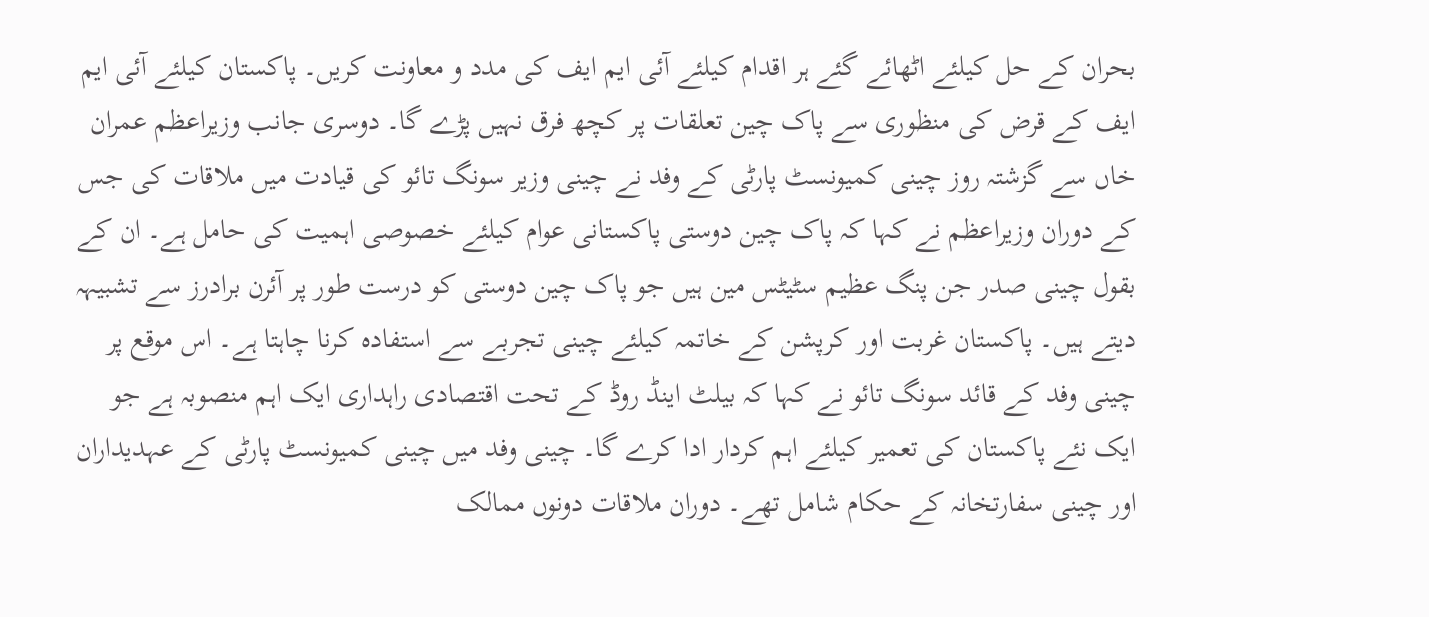بحران کے حل کیلئے اٹھائے گئے ہر اقدام کیلئے آئی ایم ایف کی مدد و معاونت کریں۔ پاکستان کیلئے آئی ایم ایف کے قرض کی منظوری سے پاک چین تعلقات پر کچھ فرق نہیں پڑے گا۔ دوسری جانب وزیراعظم عمران خاں سے گزشتہ روز چینی کمیونسٹ پارٹی کے وفد نے چینی وزیر سونگ تائو کی قیادت میں ملاقات کی جس کے دوران وزیراعظم نے کہا کہ پاک چین دوستی پاکستانی عوام کیلئے خصوصی اہمیت کی حامل ہے۔ ان کے بقول چینی صدر جن پنگ عظیم سٹیٹس مین ہیں جو پاک چین دوستی کو درست طور پر آئرن برادرز سے تشبیہہ دیتے ہیں۔ پاکستان غربت اور کرپشن کے خاتمہ کیلئے چینی تجربے سے استفادہ کرنا چاہتا ہے۔ اس موقع پر چینی وفد کے قائد سونگ تائو نے کہا کہ بیلٹ اینڈ روڈ کے تحت اقتصادی راہداری ایک اہم منصوبہ ہے جو ایک نئے پاکستان کی تعمیر کیلئے اہم کردار ادا کرے گا۔ چینی وفد میں چینی کمیونسٹ پارٹی کے عہدیداران اور چینی سفارتخانہ کے حکام شامل تھے۔ دوران ملاقات دونوں ممالک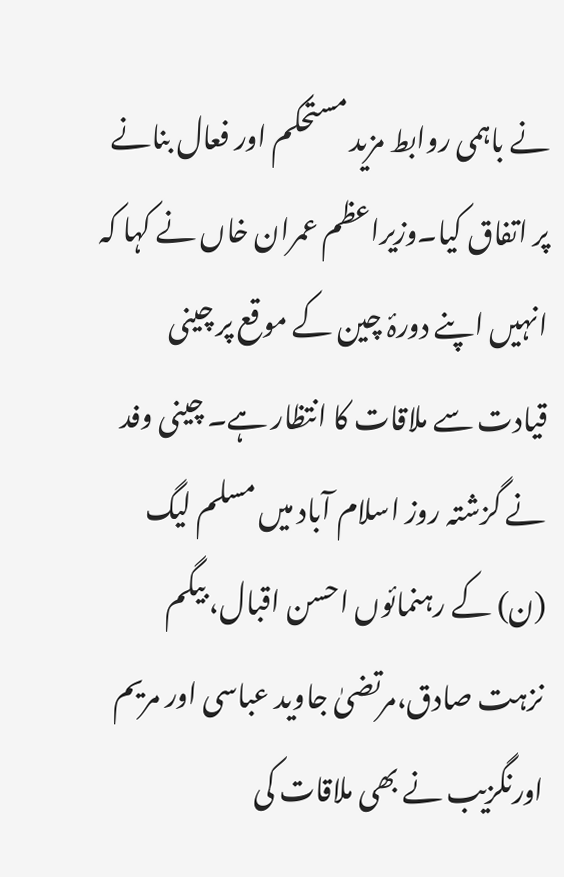نے باہمی روابط مزید مستحکم اور فعال بنانے پر اتفاق کیا۔وزیراعظم عمران خاں نے کہا کہ انہیں اپنے دورۂ چین کے موقع پر چینی قیادت سے ملاقات کا انتظار ہے۔ چینی وفد نے گزشتہ روز اسلام آباد میں مسلم لیگ (ن) کے رہنمائوں احسن اقبال، بیگم نزہت صادق،مرتضیٰ جاوید عباسی اور مریم اورنگزیب نے بھی ملاقات کی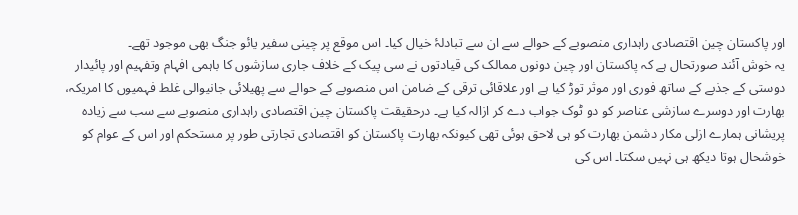اور پاکستان چین اقتصادی راہداری منصوبے کے حوالے سے ان سے تبادلۂ خیال کیا۔ اس موقع پر چینی سفیر یائو جنگ بھی موجود تھے۔
یہ خوش آئند صورتحال ہے کہ پاکستان اور چین دونوں ممالک کی قیادتوں نے سی پیک کے خلاف جاری سازشوں کا باہمی افہام وتفہیم اور پائیدار دوستی کے جذبے کے ساتھ فوری اور موثر توڑ کیا ہے اور علاقائی ترقی کے ضامن اس منصوبے کے حوالے سے پھیلائی جانیوالی غلط فہمیوں کا امریکہ، بھارت اور دوسرے سازشی عناصر کو دو ٹوک جواب دے کر ازالہ کیا ہے۔ درحقیقت پاکستان چین اقتصادی راہداری منصوبے سے سب سے زیادہ پریشانی ہمارے ازلی مکار دشمن بھارت کو ہی لاحق ہوئی تھی کیونکہ بھارت پاکستان کو اقتصادی تجارتی طور پر مستحکم اور اس کے عوام کو خوشحال ہوتا دیکھ ہی نہیں سکتا۔ اس کی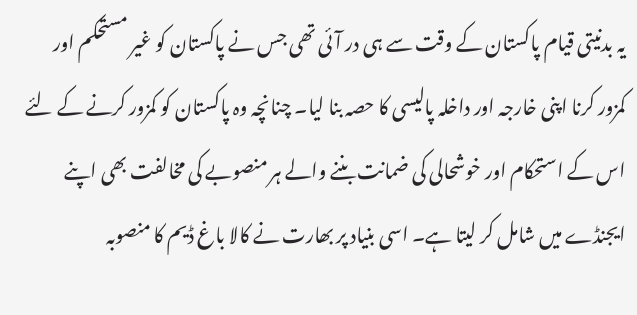یہ بدنیتی قیام پاکستان کے وقت سے ہی در آئی تھی جس نے پاکستان کو غیر مستحکم اور کمزور کرنا اپنی خارجہ اور داخلہ پالیسی کا حصہ بنا لیا۔ چنانچہ وہ پاکستان کو کمزور کرنے کے لئے اس کے استحکام اور خوشحالی کی ضمانت بننے والے ہر منصوبے کی مخالفت بھی اپنے ایجنڈے میں شامل کر لیتا ہے۔ اسی بنیاد پر بھارت نے کالا باغ ڈیم کا منصوبہ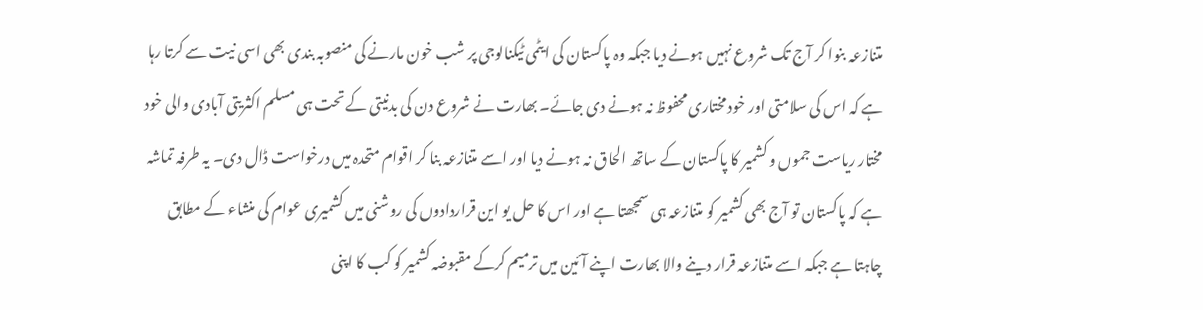متنازعہ بنوا کر آج تک شروع نہیں ہونے دیا جبکہ وہ پاکستان کی ایٹمی ٹیکنالوجی پر شب خون مارنے کی منصوبہ بندی بھی اسی نیت سے کرتا رہا ہے کہ اس کی سلامتی اور خود مختاری محفوظ نہ ہونے دی جائے۔ بھارت نے شروع دن کی بدنیتی کے تحت ہی مسلم اکثریتی آبادی والی خود مختار ریاست جموں و کشمیر کا پاکستان کے ساتھ الحاق نہ ہونے دیا اور اسے متنازعہ بنا کر اقوام متحدہ میں درخواست ڈال دی۔ یہ طرفہ تماشہ ہے کہ پاکستان تو آج بھی کشمیر کو متنازعہ ہی سمجھتا ہے اور اس کا حل یو این قراردادوں کی روشنی میں کشمیری عوام کی منشاء کے مطابق چاہتا ہے جبکہ اسے متنازعہ قرار دینے والا بھارت اپنے آئین میں ترمیم کرکے مقبوضہ کشمیر کو کب کا اپنی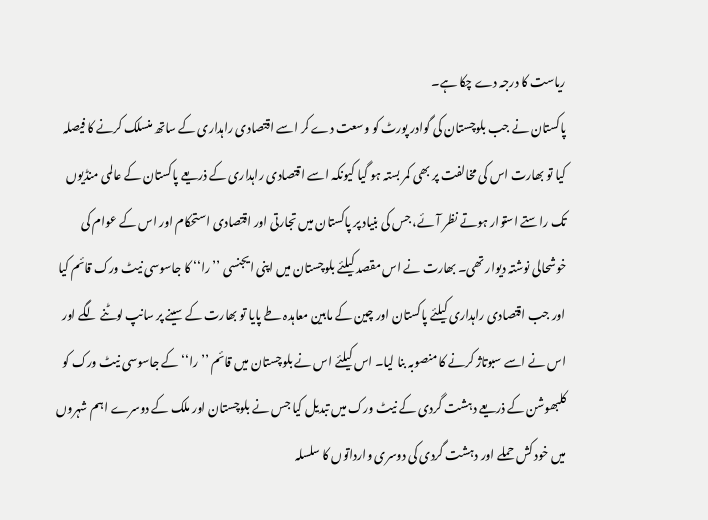ریاست کا درجہ دے چکا ہے۔
پاکستان نے جب بلوچستان کی گوادر پورٹ کو وسعت دے کر اسے اقتصادی راہداری کے ساتھ منسلک کرنے کا فیصلہ کیا تو بھارت اس کی مخالفت پر بھی کمر بستہ ہو گیا کیونکہ اسے اقتصادی راہداری کے ذریعے پاکستان کے عالمی منڈیوں تک راستے استوار ہوتے نظر آئے، جس کی بنیاد پر پاکستان میں تجارتی اور اقتصادی استحکام اور اس کے عوام کی خوشحالی نوشتہ دیوار تھی۔ بھارت نے اس مقصد کیلئے بلوچستان میں اپنی ایجنسی ’’را‘‘ کا جاسوسی نیٹ ورک قائم کیا اور جب اقتصادی راہداری کیلئے پاکستان اور چین کے مابین معاہدہ طے پایا تو بھارت کے سینے پر سانپ لوٹنے لگے اور اس نے اسے سبوتاژ کرنے کا منصوبہ بنا لیا۔ اس کیلئے اس نے بلوچستان میں قائم ’’را‘‘ کے جاسوسی نیٹ ورک کو کلبھوشن کے ذریعے دہشت گردی کے نیٹ ورک میں تبدیل کیا جس نے بلوچستان اور ملک کے دوسرے اہم شہروں میں خود کش حملے اور دہشت گردی کی دوسری وارداتوں کا سلسلہ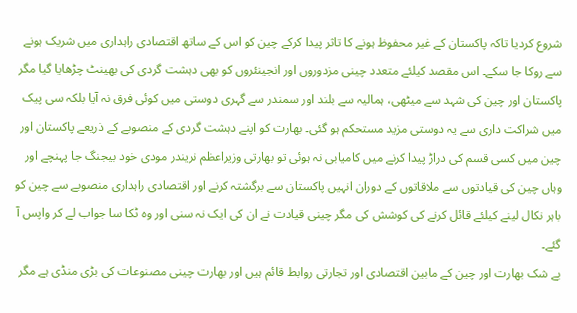شروع کردیا تاکہ پاکستان کے غیر محفوظ ہونے کا تاثر پیدا کرکے چین کو اس کے ساتھ اقتصادی راہداری میں شریک ہونے سے روکا جا سکے۔ اس مقصد کیلئے متعدد چینی مزدوروں اور انجینئروں کو بھی دہشت گردی کی بھینٹ چڑھایا گیا مگر پاکستان اور چین کی شہد سے میٹھی، ہمالیہ سے بلند اور سمندر سے گہری دوستی میں کوئی فرق نہ آیا بلکہ سی پیک میں شراکت داری سے یہ دوستی مزید مستحکم ہو گئی۔ بھارت کو اپنے دہشت گردی کے منصوبے کے ذریعے پاکستان اور چین میں کسی قسم کی دراڑ پیدا کرنے میں کامیابی نہ ہوئی تو بھارتی وزیراعظم نریندر مودی خود بیجنگ جا پہنچے اور وہاں چین کی قیادتوں سے ملاقاتوں کے دوران انہیں پاکستان سے برگشتہ کرنے اور اقتصادی راہداری منصوبے سے چین کو باہر نکال لینے کیلئے قائل کرنے کی کوشش کی مگر چینی قیادت نے ان کی ایک نہ سنی اور وہ ٹکا سا جواب لے کر واپس آ گئے۔
بے شک بھارت اور چین کے مابین اقتصادی اور تجارتی روابط قائم ہیں اور بھارت چینی مصنوعات کی بڑی منڈی ہے مگر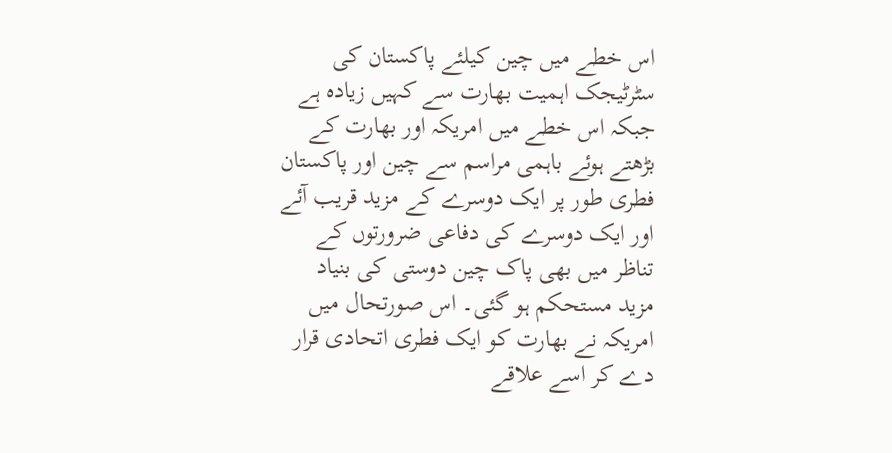اس خطے میں چین کیلئے پاکستان کی سٹرٹیجک اہمیت بھارت سے کہیں زیادہ ہے جبکہ اس خطے میں امریکہ اور بھارت کے بڑھتے ہوئے باہمی مراسم سے چین اور پاکستان فطری طور پر ایک دوسرے کے مزید قریب آئے اور ایک دوسرے کی دفاعی ضرورتوں کے تناظر میں بھی پاک چین دوستی کی بنیاد مزید مستحکم ہو گئی۔ اس صورتحال میں امریکہ نے بھارت کو ایک فطری اتحادی قرار دے کر اسے علاقے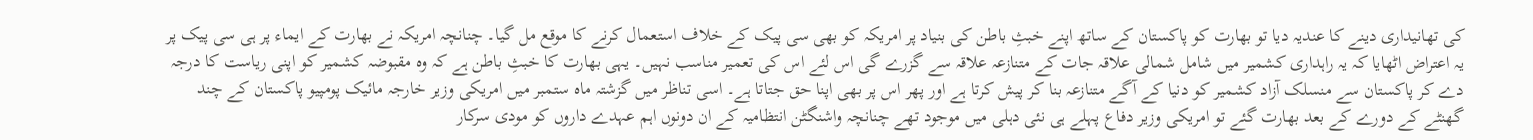کی تھانیداری دینے کا عندیہ دیا تو بھارت کو پاکستان کے ساتھ اپنے خبثِ باطن کی بنیاد پر امریکہ کو بھی سی پیک کے خلاف استعمال کرنے کا موقع مل گیا۔ چنانچہ امریکہ نے بھارت کے ایماء پر ہی سی پیک پر یہ اعتراض اٹھایا کہ یہ راہداری کشمیر میں شامل شمالی علاقہ جات کے متنازعہ علاقہ سے گزرے گی اس لئے اس کی تعمیر مناسب نہیں۔ یہی بھارت کا خبثِ باطن ہے کہ وہ مقبوضہ کشمیر کو اپنی ریاست کا درجہ دے کر پاکستان سے منسلک آزاد کشمیر کو دنیا کے آگے متنازعہ بنا کر پیش کرتا ہے اور پھر اس پر بھی اپنا حق جتاتا ہے۔ اسی تناظر میں گزشتہ ماہ ستمبر میں امریکی وزیر خارجہ مائیک پومپیو پاکستان کے چند گھنٹے کے دورے کے بعد بھارت گئے تو امریکی وزیر دفاع پہلے ہی نئی دہلی میں موجود تھے چنانچہ واشنگٹن انتظامیہ کے ان دونوں اہم عہدے داروں کو مودی سرکار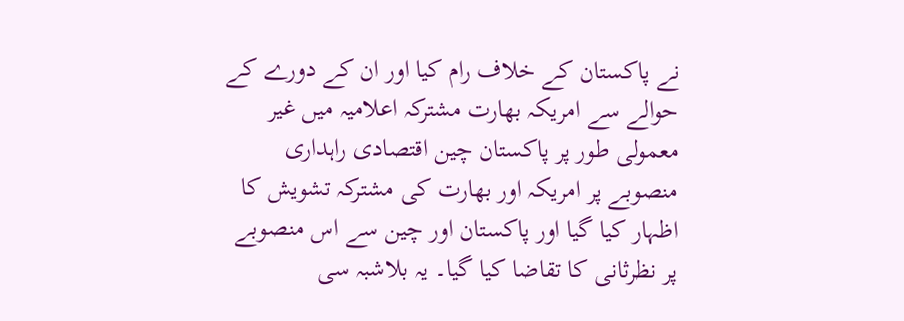نے پاکستان کے خلاف رام کیا اور ان کے دورے کے حوالے سے امریکہ بھارت مشترکہ اعلامیہ میں غیر معمولی طور پر پاکستان چین اقتصادی راہداری منصوبے پر امریکہ اور بھارت کی مشترکہ تشویش کا اظہار کیا گیا اور پاکستان اور چین سے اس منصوبے پر نظرثانی کا تقاضا کیا گیا۔ یہ بلاشبہ سی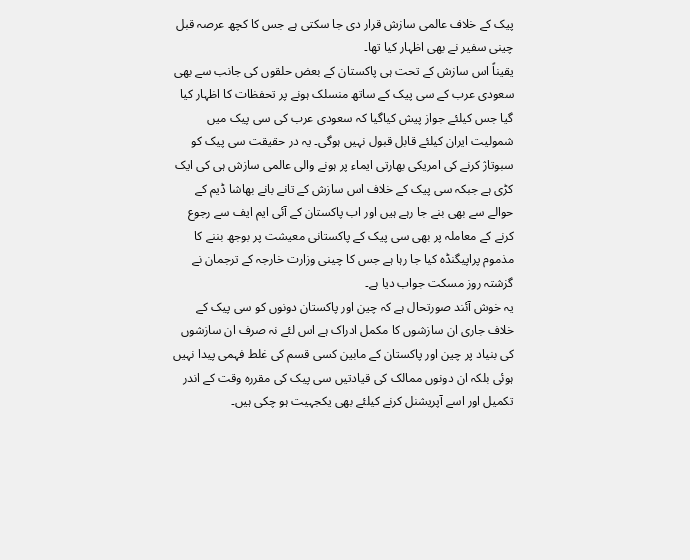پیک کے خلاف عالمی سازش قرار دی جا سکتی ہے جس کا کچھ عرصہ قبل چینی سفیر نے بھی اظہار کیا تھا۔
یقیناً اس سازش کے تحت ہی پاکستان کے بعض حلقوں کی جانب سے بھی سعودی عرب کے سی پیک کے ساتھ منسلک ہونے پر تحفظات کا اظہار کیا گیا جس کیلئے جواز پیش کیاگیا کہ سعودی عرب کی سی پیک میں شمولیت ایران کیلئے قابل قبول نہیں ہوگی۔ یہ در حقیقت سی پیک کو سبوتاژ کرنے کی امریکی بھارتی ایماء پر ہونے والی عالمی سازش ہی کی ایک کڑی ہے جبکہ سی پیک کے خلاف اس سازش کے تانے بانے بھاشا ڈیم کے حوالے سے بھی بنے جا رہے ہیں اور اب پاکستان کے آئی ایم ایف سے رجوع کرنے کے معاملہ پر بھی سی پیک کے پاکستانی معیشت پر بوجھ بننے کا مذموم پراپیگنڈہ کیا جا رہا ہے جس کا چینی وزارت خارجہ کے ترجمان نے گزشتہ روز مسکت جواب دیا ہے۔
یہ خوش آئند صورتحال ہے کہ چین اور پاکستان دونوں کو سی پیک کے خلاف جاری ان سازشوں کا مکمل ادراک ہے اس لئے نہ صرف ان سازشوں کی بنیاد پر چین اور پاکستان کے مابین کسی قسم کی غلط فہمی پیدا نہیں ہوئی بلکہ ان دونوں ممالک کی قیادتیں سی پیک کی مقررہ وقت کے اندر تکمیل اور اسے آپریشنل کرنے کیلئے بھی یکجہیت ہو چکی ہیں۔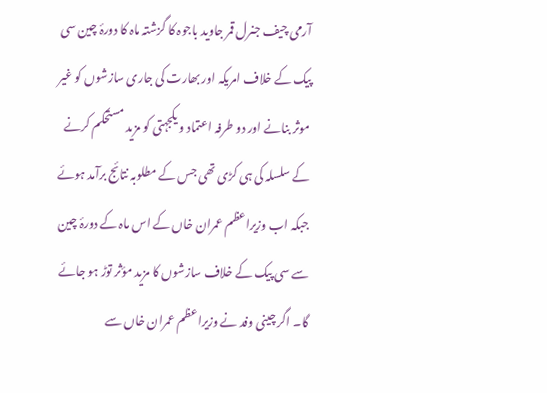آرمی چیف جنرل قمر جاوید باجوہ کا گزشتہ ماہ کا دورۂ چین سی پیک کے خلاف امریکہ اور بھارت کی جاری سازشوں کو غیر موثر بنانے اور دو طرفہ اعتماد و یکجہتی کو مزید مستحکم کرنے کے سلسلہ کی ہی کڑی تھی جس کے مطلوبہ نتائج برآمد ہوئے جبکہ اب وزیراعظم عمران خاں کے اس ماہ کے دورۂ چین سے سی پیک کے خلاف سازشوں کا مزید مؤثر توڑ ہو جائے گا۔ اگر چینی وفد نے وزیراعظم عمران خاں سے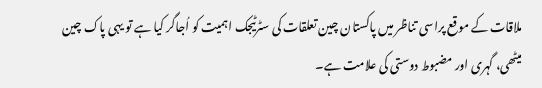ملاقات کے موقع پراسی تناظر میں پاکستان چین تعلقات کی سٹرٹیجک اہمیت کو اُجاگر کیا ہے تو یہی پاک چین میٹھی، گہری اور مضبوط دوستی کی علامت ہے۔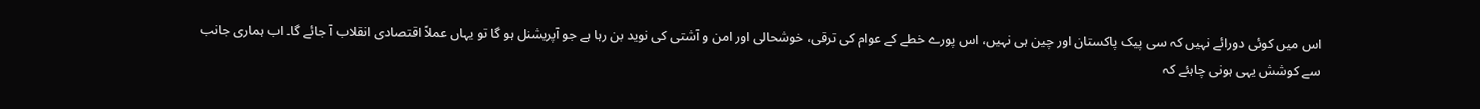اس میں کوئی دورائے نہیں کہ سی پیک پاکستان اور چین ہی نہیں، اس پورے خطے کے عوام کی ترقی، خوشحالی اور امن و آشتی کی نوید بن رہا ہے جو آپریشنل ہو گا تو یہاں عملاً اقتصادی انقلاب آ جائے گا۔ اب ہماری جانب سے کوشش یہی ہونی چاہئے کہ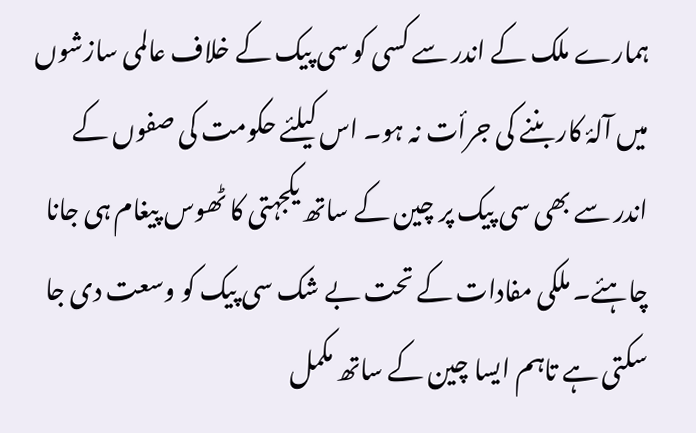ہمارے ملک کے اندر سے کسی کو سی پیک کے خلاف عالمی سازشوں میں آلۂ کار بننے کی جرأت نہ ہو۔ اس کیلئے حکومت کی صفوں کے اندر سے بھی سی پیک پر چین کے ساتھ یکجہتی کا ٹھوس پیغام ہی جانا چاہئے۔ ملکی مفادات کے تحت بے شک سی پیک کو وسعت دی جا سکتی ہے تاہم ایسا چین کے ساتھ مکمل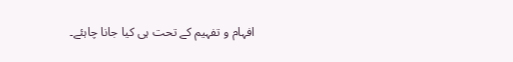افہام و تفہیم کے تحت ہی کیا جانا چاہئے۔